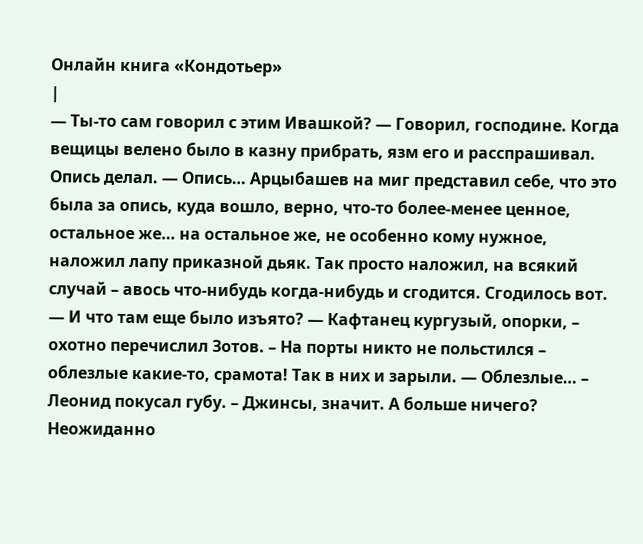Онлайн книга «Кондотьер»
|
— Ты-то сам говорил с этим Ивашкой? — Говорил, господине. Когда вещицы велено было в казну прибрать, язм его и расспрашивал. Опись делал. — Опись… Арцыбашев на миг представил себе, что это была за опись, куда вошло, верно, что-то более-менее ценное, остальное же… на остальное же, не особенно кому нужное, наложил лапу приказной дьяк. Так просто наложил, на всякий случай – авось что-нибудь когда-нибудь и сгодится. Сгодилось вот. — И что там еще было изъято? — Кафтанец кургузый, опорки, – охотно перечислил Зотов. – На порты никто не польстился – облезлые какие-то, срамота! Так в них и зарыли. — Облезлые… – Леонид покусал губу. – Джинсы, значит. А больше ничего? Неожиданно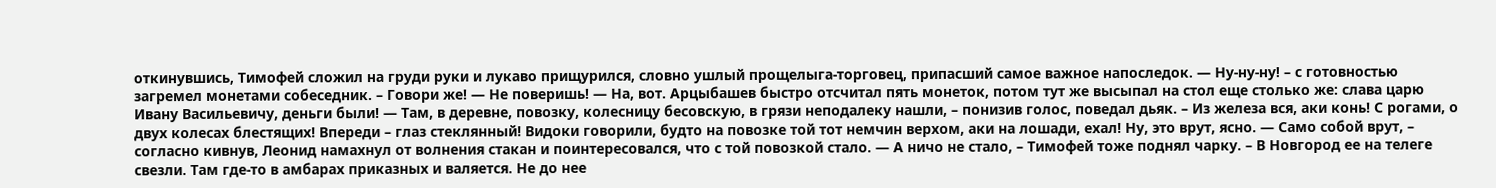откинувшись, Тимофей сложил на груди руки и лукаво прищурился, словно ушлый прощелыга-торговец, припасший самое важное напоследок. — Ну-ну-ну! – с готовностью загремел монетами собеседник. – Говори же! — Не поверишь! — На, вот. Арцыбашев быстро отсчитал пять монеток, потом тут же высыпал на стол еще столько же: слава царю Ивану Васильевичу, деньги были! — Там, в деревне, повозку, колесницу бесовскую, в грязи неподалеку нашли, – понизив голос, поведал дьяк. – Из железа вся, аки конь! С рогами, о двух колесах блестящих! Впереди – глаз стеклянный! Видоки говорили, будто на повозке той тот немчин верхом, аки на лошади, ехал! Ну, это врут, ясно. — Само собой врут, – согласно кивнув, Леонид намахнул от волнения стакан и поинтересовался, что с той повозкой стало. — А ничо не стало, – Тимофей тоже поднял чарку. – В Новгород ее на телеге свезли. Там где-то в амбарах приказных и валяется. Не до нее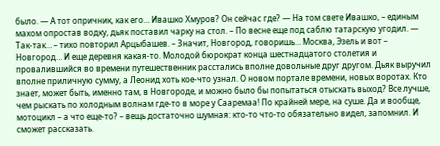было. — А тот опричник, как его… Ивашко Хмуров? Он сейчас где? — На том свете Ивашко, – единым махом опростав водку, дьяк поставил чарку на стол. – По весне еще под саблю татарскую угодил. — Так-так… – тихо повторил Арцыбашев. – Значит, Новгород, говоришь… Москва, Эзель и вот – Новгород… И еще деревня какая-то. Молодой бюрократ конца шестнадцатого столетия и провалившийся во времени путешественник расстались вполне довольные друг другом. Дьяк выручил вполне приличную сумму, а Леонид хоть кое-что узнал. О новом портале времени, новых воротах. Кто знает, может быть, именно там, в Новгороде, и можно было бы попытаться отыскать выход? Все лучше, чем рыскать по холодным волнам где-то в море у Сааремаа! По крайней мере, на суше. Да и вообще, мотоцикл – а что еще-то? – вещь достаточно шумная: кто-то что-то обязательно видел, запомнил. И сможет рассказать.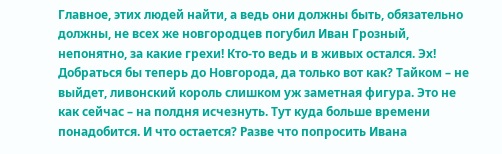Главное, этих людей найти, а ведь они должны быть, обязательно должны, не всех же новгородцев погубил Иван Грозный, непонятно, за какие грехи! Кто-то ведь и в живых остался. Эх! Добраться бы теперь до Новгорода, да только вот как? Тайком – не выйдет, ливонский король слишком уж заметная фигура. Это не как сейчас – на полдня исчезнуть. Тут куда больше времени понадобится. И что остается? Разве что попросить Ивана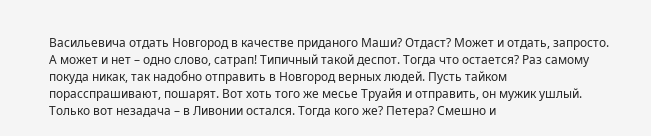Васильевича отдать Новгород в качестве приданого Маши? Отдаст? Может и отдать, запросто. А может и нет – одно слово, сатрап! Типичный такой деспот. Тогда что остается? Раз самому покуда никак, так надобно отправить в Новгород верных людей. Пусть тайком порасспрашивают, пошарят. Вот хоть того же месье Труайя и отправить, он мужик ушлый. Только вот незадача – в Ливонии остался. Тогда кого же? Петера? Смешно и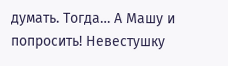думать. Тогда… А Машу и попросить! Невестушку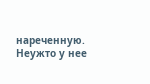нареченную. Неужто у нее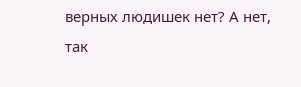верных людишек нет? А нет, так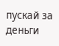пускай за деньги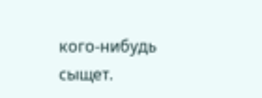кого-нибудь сыщет.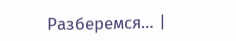Разберемся… |